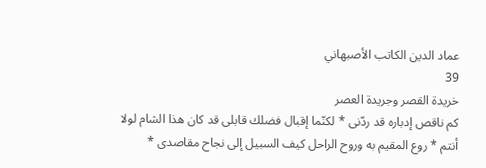عماد الدين الكاتب الأصبهاني
39
خريدة القصر وجريدة العصر
كم ناقص إدباره قد ردّنى * لكنّما إقبال فضلك قابلى قد كان هذا الشام لولا أنتم * روع المقيم به وروح الراحل كيف السبيل إلى نجاح مقاصدى *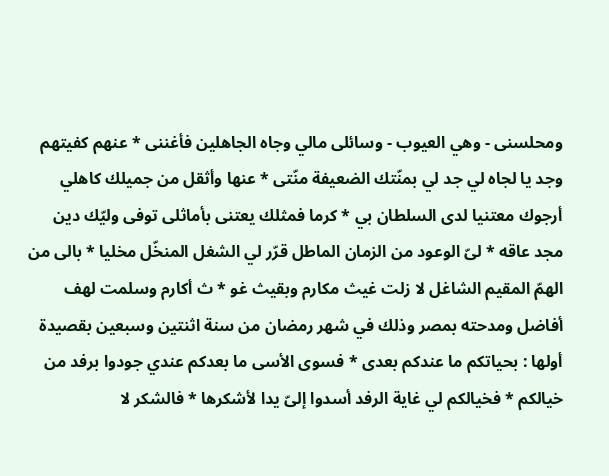ومحلسنى - وهي العيوب - وسائلى مالي وجاه الجاهلين فأغننى * عنهم كفيتهم وجد يا لجاه لي جد لي بمنّتك الضعيفة منّتى * عنها وأثقل من جميلك كاهلي أرجوك معتنيا لدى السلطان بي * كرما فمثلك يعتنى بأماثلى توفى وليّك دين مجد عاقه * لىّ الوعود من الزمان الماطل قرّر لي الشغل المنخّل مخليا * بالى من الهمّ المقيم الشاغل لا زلت غيث مكارم وبقيث غو * ث أكارم وسلمت لهف أفاضل ومدحته بمصر وذلك في شهر رمضان من سنة اثنتين وسبعين بقصيدة أولها : بحياتكم ما عندكم بعدى * فسوى الأسى ما بعدكم عندي جودوا برفد من خيالكم * فخيالكم لي غاية الرفد أسدوا إلىّ يدا لأشكرها * فالشكر لا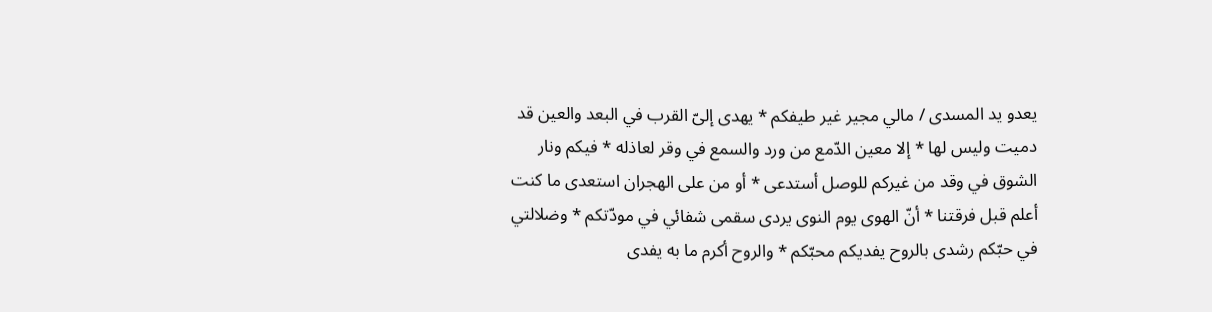يعدو يد المسدى / مالي مجير غير طيفكم * يهدى إلىّ القرب في البعد والعين قد دميت وليس لها * إلا معين الدّمع من ورد والسمع في وقر لعاذله * فيكم ونار الشوق في وقد من غيركم للوصل أستدعى * أو من على الهجران استعدى ما كنت أعلم قبل فرقتنا * أنّ الهوى يوم النوى يردى سقمى شفائي في مودّتكم * وضلالتي في حبّكم رشدى بالروح يفديكم محبّكم * والروح أكرم ما به يفدى